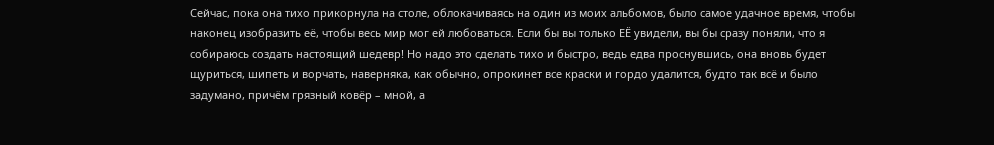Сейчас, пока она тихо прикорнула на столе, облокачиваясь на один из моих альбомов, было самое удачное время, чтобы наконец изобразить её, чтобы весь мир мог ей любоваться. Если бы вы только ЕЁ увидели, вы бы сразу поняли, что я собираюсь создать настоящий шедевр! Но надо это сделать тихо и быстро, ведь едва проснувшись, она вновь будет щуриться, шипеть и ворчать, наверняка, как обычно, опрокинет все краски и гордо удалится, будто так всё и было задумано, причём грязный ковёр – мной, а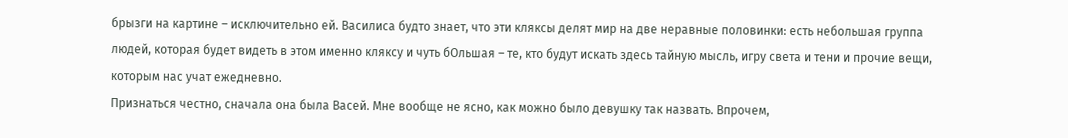брызги на картине – исключительно ей. Василиса будто знает, что эти кляксы делят мир на две неравные половинки: есть небольшая группа людей, которая будет видеть в этом именно кляксу и чуть бОльшая – те, кто будут искать здесь тайную мысль, игру света и тени и прочие вещи, которым нас учат ежедневно.
Признаться честно, сначала она была Васей. Мне вообще не ясно, как можно было девушку так назвать. Впрочем,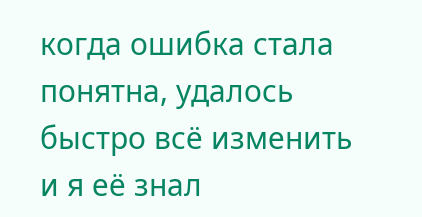когда ошибка стала понятна, удалось быстро всё изменить и я её знал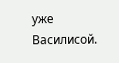уже Василисой.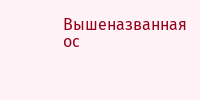Вышеназванная ос